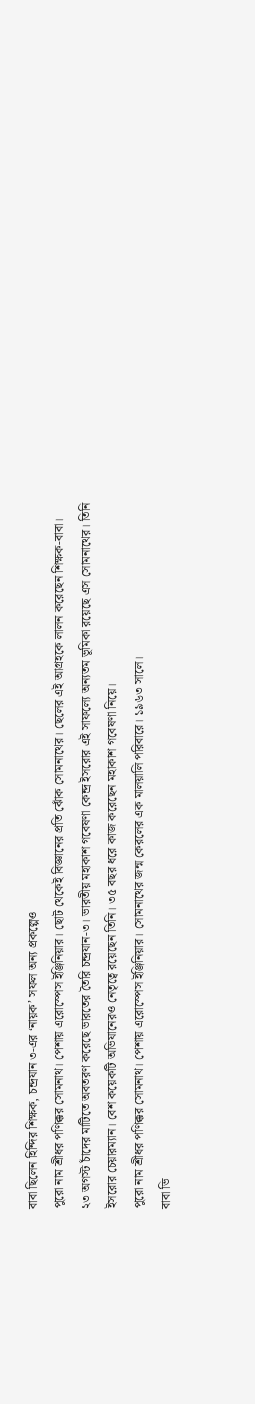বাবা ছিলেন হিন্দির শিক্ষক, চন্দ্রযান ৩-এর ‘নায়ক’ সফল অন্য প্রকল্পেও
পুরো নাম শ্রীধর পণিক্কর সোমনাথ। পেশায় এরোস্পেস ইঞ্জিনিয়ার। ছোট থেকেই বিজ্ঞানের প্রতি ঝোঁক সোমনাথের। ছেলের এই আগ্রহকে লালন করেছেন শিক্ষক-বাবা।
২৩ অগস্ট চাঁদের মাটিতে অবতরণ করেছে ভারতের তৈরি চন্দ্রযান-৩। ভারতীয় মহাকাশ গবেষণা কেন্দ্র ইসরোর এই সাফল্যে অন্যতম ভূমিকা রয়েছে এস সোমনাথের। তিনি ইসরোর চেয়ারম্যান। বেশ কয়েকটি অভিযানেরও নেতৃত্বে রয়েছেন তিনি। ৩৫ বছর ধরে কাজ করেছেন মহাকাশ গবেষণা নিয়ে।
পুরো নাম শ্রীধর পণিক্কর সোমনাথ। পেশায় এরোস্পেস ইঞ্জিনিয়ার। সোমনাথের জন্ম কেরলের এক মালয়ালি পরিবারে। ১৯৬৩ সালে।
বাবা ভি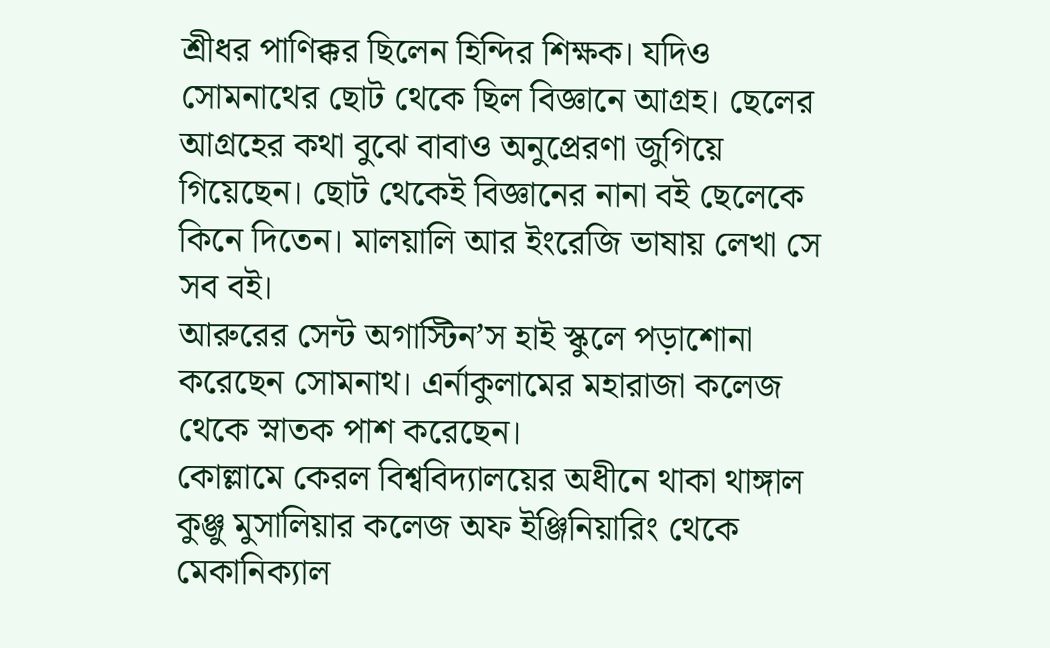শ্রীধর পাণিক্কর ছিলেন হিন্দির শিক্ষক। যদিও সোমনাথের ছোট থেকে ছিল বিজ্ঞানে আগ্রহ। ছেলের আগ্রহের কথা বুঝে বাবাও অনুপ্রেরণা জুগিয়ে গিয়েছেন। ছোট থেকেই বিজ্ঞানের নানা বই ছেলেকে কিনে দিতেন। মালয়ালি আর ইংরেজি ভাষায় লেখা সে সব বই।
আরুরের সেন্ট অগাস্টিন’স হাই স্কুলে পড়াশোনা করেছেন সোমনাথ। এর্নাকুলামের মহারাজা কলেজ থেকে স্নাতক পাশ করেছেন।
কোল্লামে কেরল বিশ্ববিদ্যালয়ের অধীনে থাকা থাঙ্গাল কুঞ্জু মুসালিয়ার কলেজ অফ ইঞ্জিনিয়ারিং থেকে মেকানিক্যাল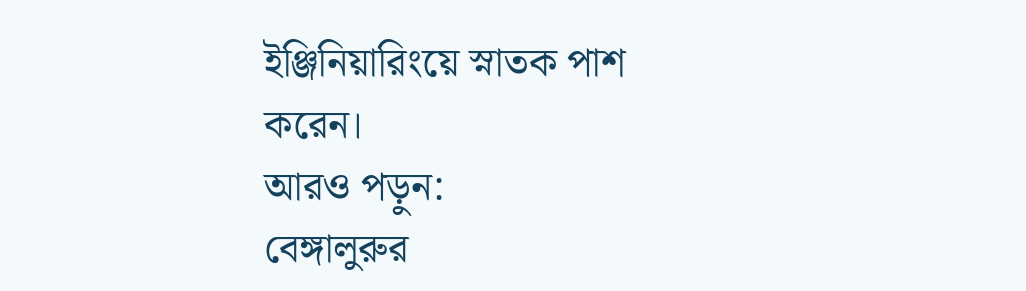ইঞ্জিনিয়ারিংয়ে স্নাতক পাশ করেন।
আরও পড়ুন:
বেঙ্গালুরুর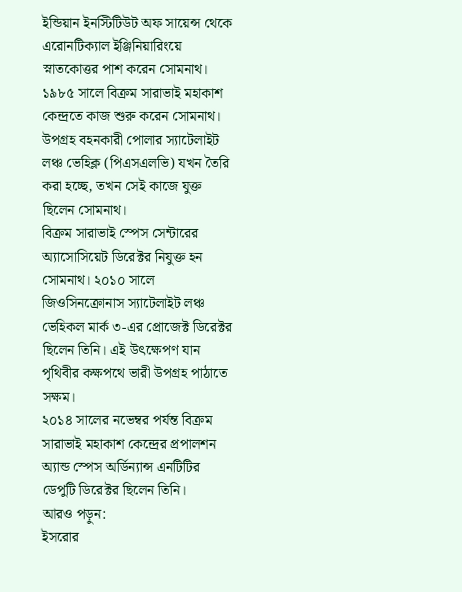ইন্ডিয়ান ইনস্টিটিউট অফ সায়েন্স থেকে এরোনটিক্যাল ইঞ্জিনিয়ারিংয়ে স্নাতকোত্তর পাশ করেন সোমনাথ।
১৯৮৫ সালে বিক্রম সারাভাই মহাকাশ কেন্দ্রতে কাজ শুরু করেন সোমনাথ। উপগ্রহ বহনকারী পোলার স্যাটেলাইট লঞ্চ ভেহিক্ল (পিএসএলভি) যখন তৈরি করা হচ্ছে, তখন সেই কাজে যুক্ত ছিলেন সোমনাথ।
বিক্রম সারাভাই স্পেস সেন্টারের অ্যাসোসিয়েট ডিরেক্টর নিযুক্ত হন সোমনাথ। ২০১০ সালে জিওসিনক্রোনাস স্যাটেলাইট লঞ্চ ভেহিকল মার্ক ৩-এর প্রোজেক্ট ডিরেক্টর ছিলেন তিনি। এই উৎক্ষেপণ যান পৃথিবীর কক্ষপথে ভারী উপগ্রহ পাঠাতে সক্ষম।
২০১৪ সালের নভেম্বর পর্যন্ত বিক্রম সারাভাই মহাকাশ কেন্দ্রের প্রপালশন অ্যান্ড স্পেস অর্ডিন্যান্স এনটিটির ডেপুটি ডিরেক্টর ছিলেন তিনি।
আরও পড়ুন:
ইসরোর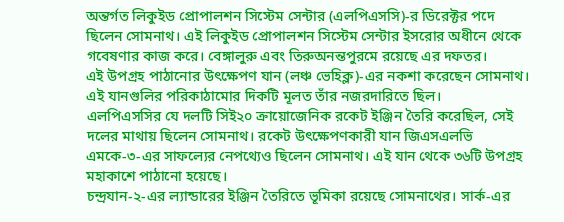অন্তর্গত লিকুইড প্রোপালশন সিস্টেম সেন্টার (এলপিএসসি)-র ডিরেক্টর পদে ছিলেন সোমনাথ। এই লিকুইড প্রোপালশন সিস্টেম সেন্টার ইসরোর অধীনে থেকে গবেষণার কাজ করে। বেঙ্গালুরু এবং তিরুঅনন্তপুরমে রয়েছে এর দফতর।
এই উপগ্রহ পাঠানোর উৎক্ষেপণ যান (লঞ্চ ভেহিক্ল)-এর নকশা করেছেন সোমনাথ। এই যানগুলির পরিকাঠামোর দিকটি মূলত তাঁর নজরদারিতে ছিল।
এলপিএসসির যে দলটি সিই২০ ক্রায়োজেনিক রকেট ইঞ্জিন তৈরি করেছিল, সেই দলের মাথায় ছিলেন সোমনাথ। রকেট উৎক্ষেপণকারী যান জিএসএলভি এমকে-৩-এর সাফল্যের নেপথ্যেও ছিলেন সোমনাথ। এই যান থেকে ৩৬টি উপগ্রহ মহাকাশে পাঠানো হয়েছে।
চন্দ্রযান-২-এর ল্যান্ডারের ইঞ্জিন তৈরিতে ভূমিকা রয়েছে সোমনাথের। সার্ক-এর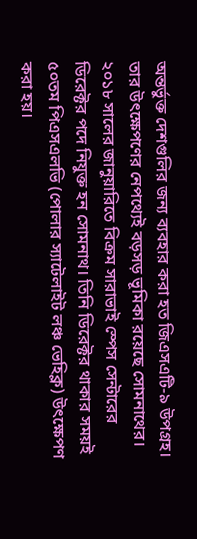অন্তর্ভুক্ত দেশগুলির জন্য ব্যবহার করা হত জিএসএটি-৯ উপগ্রহ। তার উৎক্ষেপণের নেপথ্যেই বড়সড় ভূমিকা রয়েছে সোমনাথের।
২০১৮ সালের জানুয়ারিতে বিক্রম সারাভাই স্পেস সেন্টারের ডিরেক্টর পদে নিযুক্ত হন সোমনাথ। তিনি ডিরেক্টর থাকার সময়ই ৫০তম পিএসএলভি (পোলার স্যাটেলাইট লঞ্চ ভেহিক্ল) উৎক্ষেপণ করা হয়।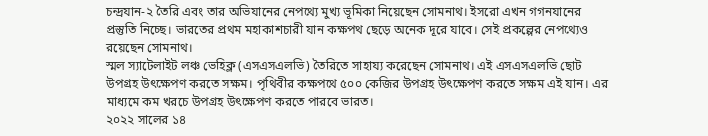চন্দ্রযান-২ তৈরি এবং তার অভিযানের নেপথ্যে মুখ্য ভূমিকা নিয়েছেন সোমনাথ। ইসরো এখন গগনযানের প্রস্তুতি নিচ্ছে। ভারতের প্রথম মহাকাশচারী যান কক্ষপথ ছেড়ে অনেক দূরে যাবে। সেই প্রকল্পের নেপথ্যেও রয়েছেন সোমনাথ।
স্মল স্যাটেলাইট লঞ্চ ভেহিক্ল (এসএসএলভি) তৈরিতে সাহায্য করেছেন সোমনাথ। এই এসএসএলভি ছোট উপগ্রহ উৎক্ষেপণ করতে সক্ষম। পৃথিবীর কক্ষপথে ৫০০ কেজির উপগ্রহ উৎক্ষেপণ করতে সক্ষম এই যান। এর মাধ্যমে কম খরচে উপগ্রহ উৎক্ষেপণ করতে পারবে ভারত।
২০২২ সালের ১৪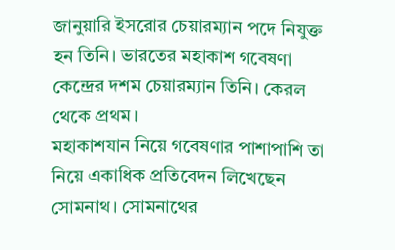জানুয়ারি ইসরোর চেয়ারম্যান পদে নিযুক্ত হন তিনি। ভারতের মহাকাশ গবেষণা কেন্দ্রের দশম চেয়ারম্যান তিনি। কেরল থেকে প্রথম।
মহাকাশযান নিয়ে গবেষণার পাশাপাশি তা নিয়ে একাধিক প্রতিবেদন লিখেছেন সোমনাথ। সোমনাথের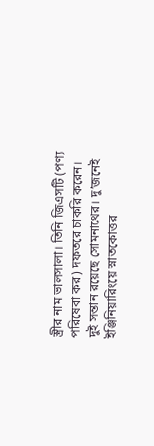স্ত্রীর নাম ভালসালা। তিনি জিএসটি (পণ্য পরিষেবা কর) দফতরে চাকরি করেন। দুই সন্তান রয়েছে সোমনাথের। দু’জনেই ইঞ্জিনিয়ারিংয়ে স্নাতকোত্তর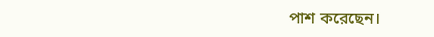পাশ করেছেন।